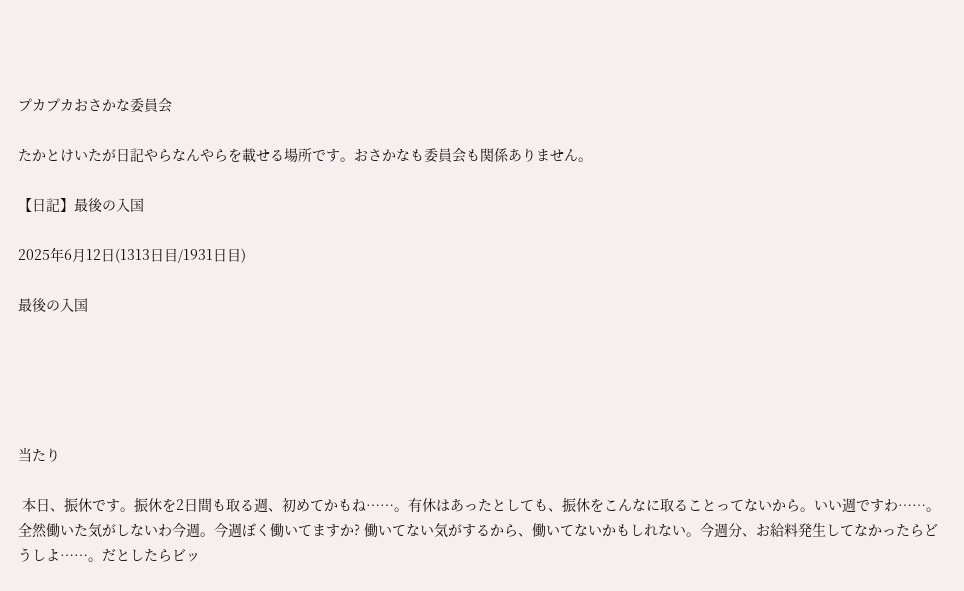プカプカおさかな委員会

たかとけいたが日記やらなんやらを載せる場所です。おさかなも委員会も関係ありません。

【日記】最後の入国

2025年6月12日(1313日目/1931日目)

最後の入国





当たり

 本日、振休です。振休を2日間も取る週、初めてかもね……。有休はあったとしても、振休をこんなに取ることってないから。いい週ですわ……。全然働いた気がしないわ今週。今週ぼく働いてますか? 働いてない気がするから、働いてないかもしれない。今週分、お給料発生してなかったらどうしよ……。だとしたらビッ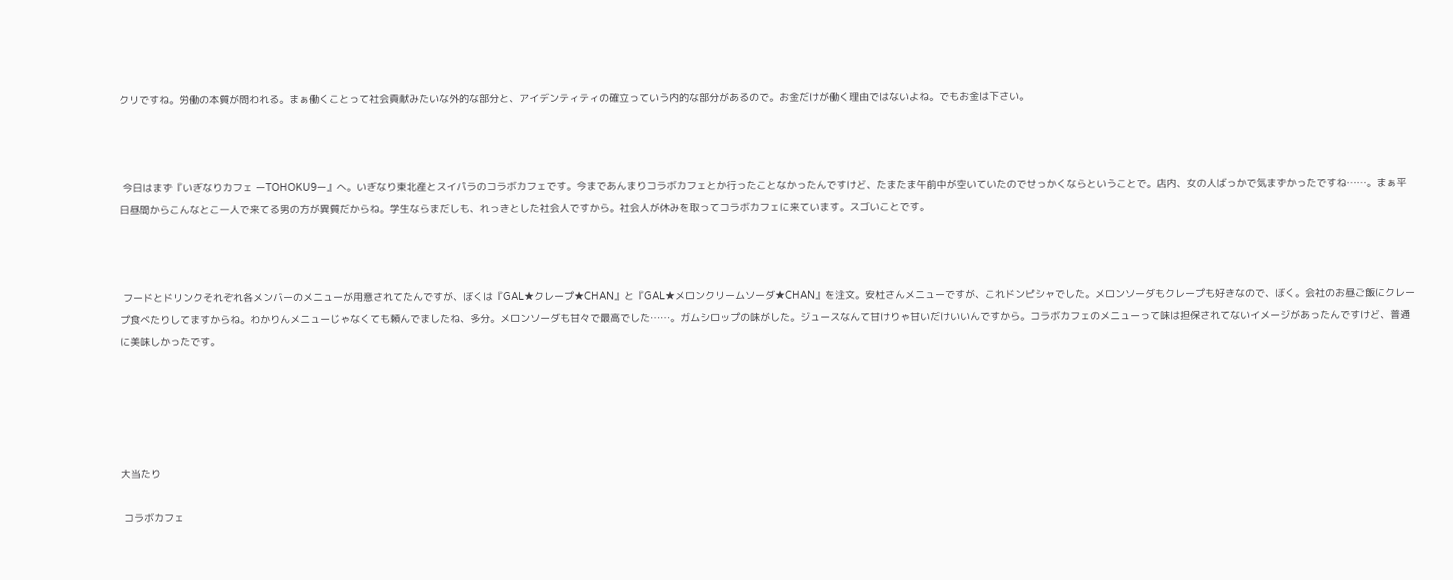クリですね。労働の本質が問われる。まぁ働くことって社会貢献みたいな外的な部分と、アイデンティティの確立っていう内的な部分があるので。お金だけが働く理由ではないよね。でもお金は下さい。



 今日はまず『いぎなりカフェ ーTOHOKU9ー』へ。いぎなり東北産とスイパラのコラボカフェです。今まであんまりコラボカフェとか行ったことなかったんですけど、たまたま午前中が空いていたのでせっかくならということで。店内、女の人ばっかで気まずかったですね……。まぁ平日昼間からこんなとこ一人で来てる男の方が異質だからね。学生ならまだしも、れっきとした社会人ですから。社会人が休みを取ってコラボカフェに来ています。スゴいことです。



 フードとドリンクそれぞれ各メンバーのメニューが用意されてたんですが、ぼくは『GAL★クレープ★CHAN』と『GAL★メロンクリームソーダ★CHAN』を注文。安杜さんメニューですが、これドンピシャでした。メロンソーダもクレープも好きなので、ぼく。会社のお昼ご飯にクレープ食べたりしてますからね。わかりんメニューじゃなくても頼んでましたね、多分。メロンソーダも甘々で最高でした……。ガムシロップの味がした。ジュースなんて甘けりゃ甘いだけいいんですから。コラボカフェのメニューって味は担保されてないイメージがあったんですけど、普通に美味しかったです。





大当たり

 コラボカフェ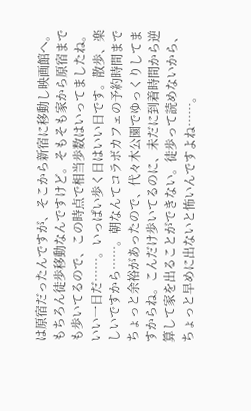は原宿だったんですが、そこから新宿に移動し映画館へ。もちろん徒歩移動なんですけど。そもそも家から原宿までも歩いてるので、この時点で相当歩数はいってましたね。いい一日だ……。いっぱい歩く日はいい日です。散歩、楽しいですから……。朝なんてコラボカフェの予約時間までちょっと余裕があったので、代々木公園でゆっくりしてますからね。こんだけ歩いてるのに、未だに到着時間から逆算して家を出ることができない。徒歩って読めないから、ちょっと早めに出ないと怖いんですよね……。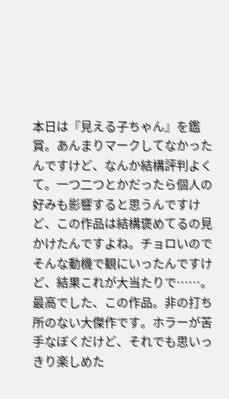本日は『見える子ちゃん』を鑑賞。あんまりマークしてなかったんですけど、なんか結構評判よくて。一つ二つとかだったら個人の好みも影響すると思うんですけど、この作品は結構褒めてるの見かけたんですよね。チョロいのでそんな動機で観にいったんですけど、結果これが大当たりで……。最高でした、この作品。非の打ち所のない大傑作です。ホラーが苦手なぼくだけど、それでも思いっきり楽しめた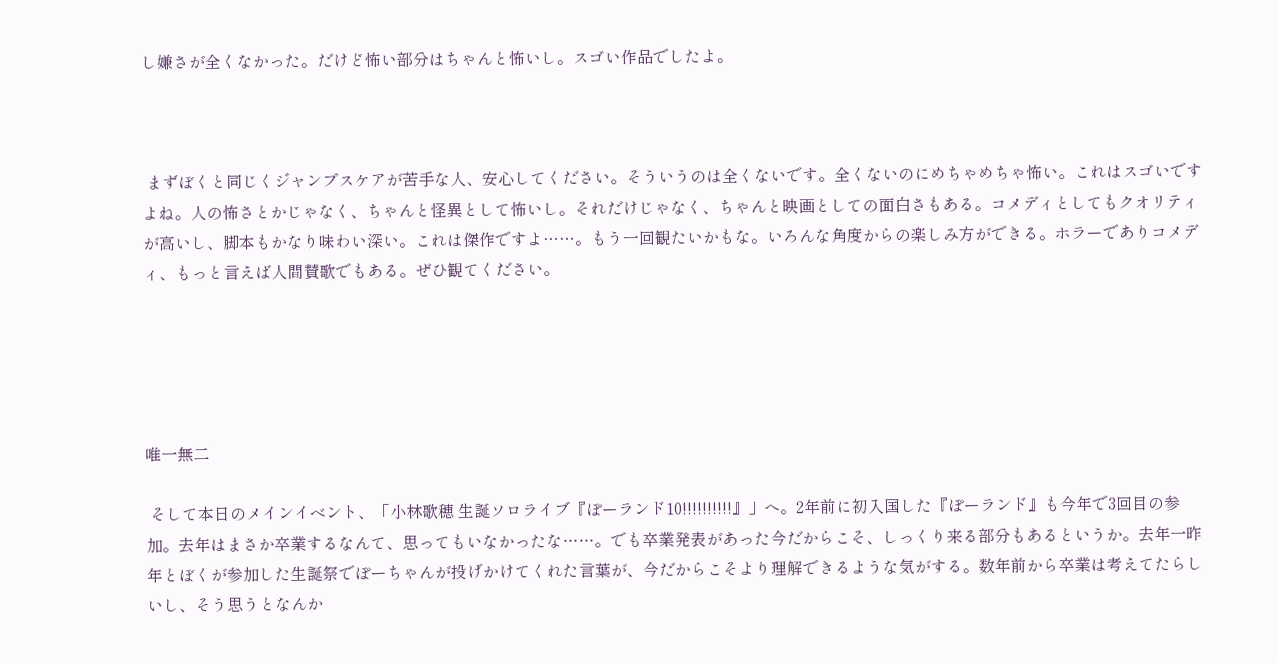し嫌さが全くなかった。だけど怖い部分はちゃんと怖いし。スゴい作品でしたよ。



 まずぼくと同じくジャンプスケアが苦手な人、安心してください。そういうのは全くないです。全くないのにめちゃめちゃ怖い。これはスゴいですよね。人の怖さとかじゃなく、ちゃんと怪異として怖いし。それだけじゃなく、ちゃんと映画としての面白さもある。コメディとしてもクオリティが高いし、脚本もかなり味わい深い。これは傑作ですよ……。もう一回観たいかもな。いろんな角度からの楽しみ方ができる。ホラーでありコメディ、もっと言えば人間賛歌でもある。ぜひ観てください。





唯一無二

 そして本日のメインイベント、「小林歌穂 生誕ソロライブ『ぽーランド10!!!!!!!!!!』」へ。2年前に初入国した『ぽーランド』も今年で3回目の参加。去年はまさか卒業するなんて、思ってもいなかったな……。でも卒業発表があった今だからこそ、しっくり来る部分もあるというか。去年一昨年とぼくが参加した生誕祭でぽーちゃんが投げかけてくれた言葉が、今だからこそより理解できるような気がする。数年前から卒業は考えてたらしいし、そう思うとなんか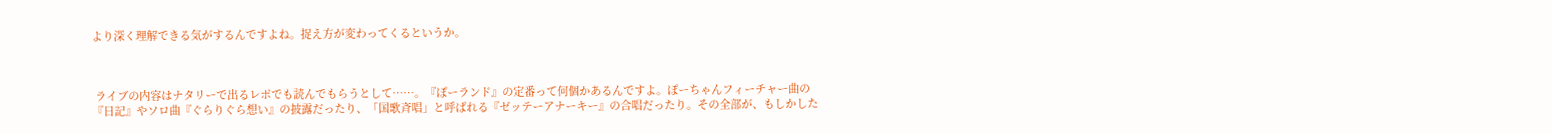より深く理解できる気がするんですよね。捉え方が変わってくるというか。



 ライブの内容はナタリーで出るレポでも読んでもらうとして……。『ぽーランド』の定番って何個かあるんですよ。ぽーちゃんフィーチャー曲の『日記』やソロ曲『ぐらりぐら想い』の披露だったり、「国歌斉唱」と呼ばれる『ゼッテーアナーキー』の合唱だったり。その全部が、もしかした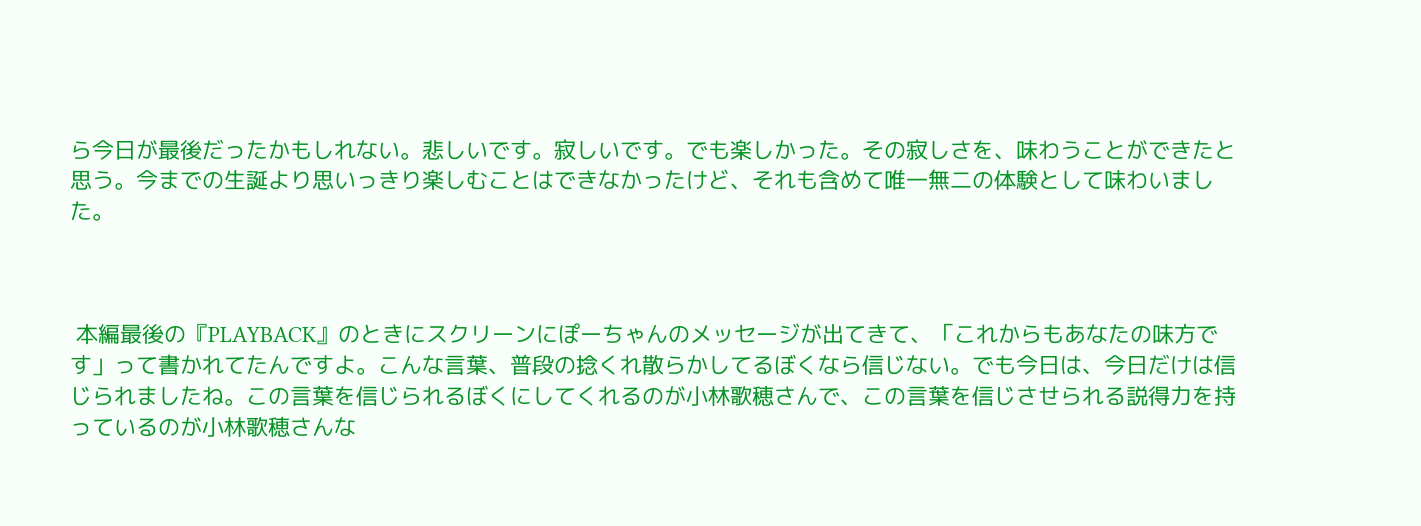ら今日が最後だったかもしれない。悲しいです。寂しいです。でも楽しかった。その寂しさを、味わうことができたと思う。今までの生誕より思いっきり楽しむことはできなかったけど、それも含めて唯一無二の体験として味わいました。



 本編最後の『PLAYBACK』のときにスクリーンにぽーちゃんのメッセージが出てきて、「これからもあなたの味方です」って書かれてたんですよ。こんな言葉、普段の捻くれ散らかしてるぼくなら信じない。でも今日は、今日だけは信じられましたね。この言葉を信じられるぼくにしてくれるのが小林歌穂さんで、この言葉を信じさせられる説得力を持っているのが小林歌穂さんな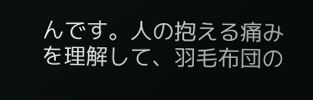んです。人の抱える痛みを理解して、羽毛布団の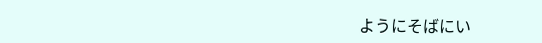ようにそばにい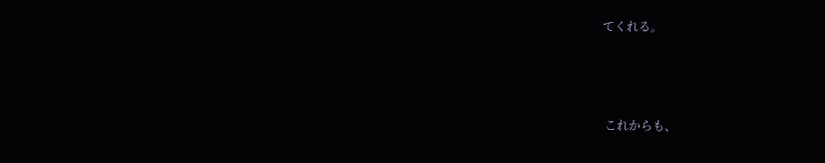てくれる。



 これからも、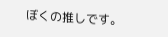ぼくの推しです。